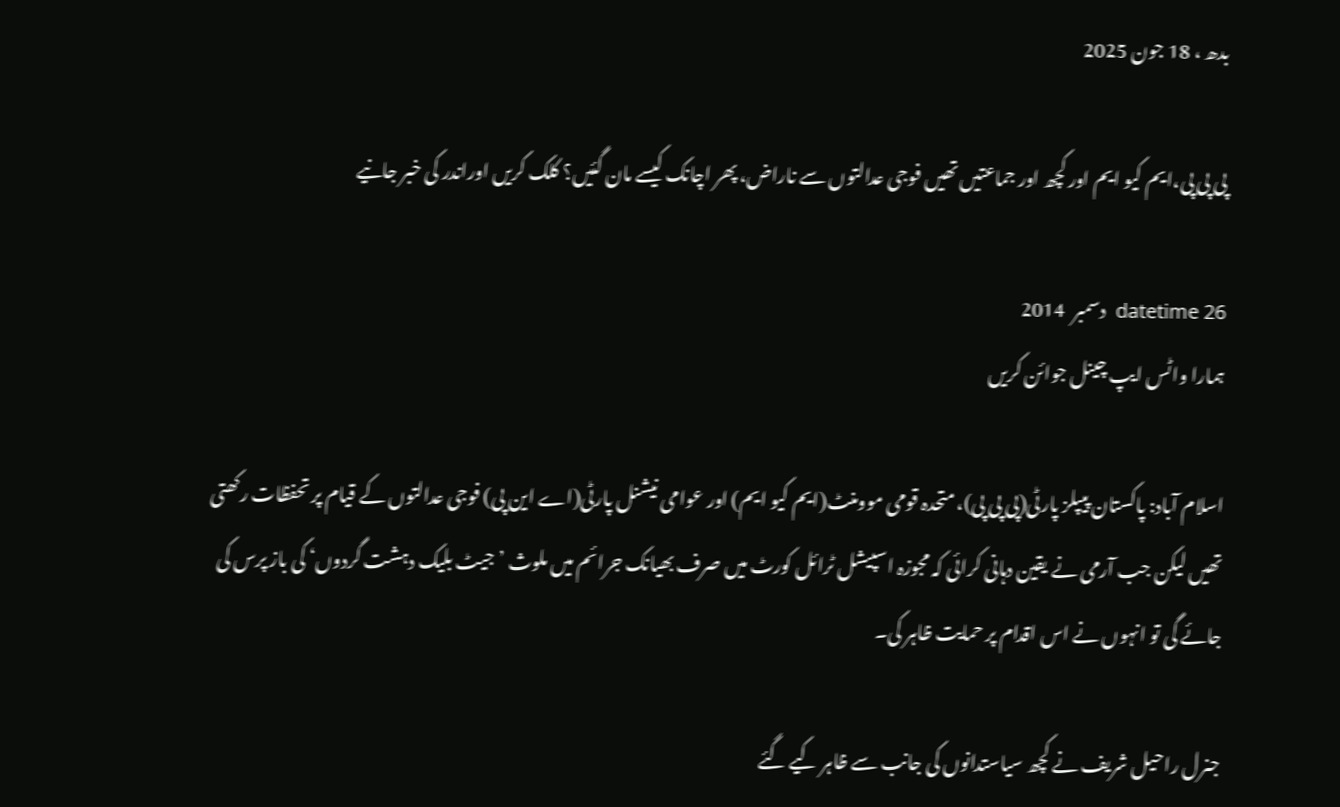بدھ ، 18 جون 2025

پی پی پی،ایم کیو ایم اور کچھ اور جماعتیں تھیں فوجی عدالتوں سے ناراض، پھر اچانک کیسے مان گئیں؟ کلک کریں اوراندر کی خبر جانیے

datetime 26  دسمبر  2014
ہمارا واٹس ایپ چینل جوائن کریں

اسلام آباد: پاکستان پیپلز پارٹی(پی پی پی)، متحدہ قومی موومنٹ(ایم کیو ایم) اور عوامی نیشنل پارٹی(اے این پی) فوجی عدالتوں کے قیام پر تحفظات رکھتی تھیں لیکن جب آرمی نے یقین دہانی کرائی کہ مجوزہ اسپیشل ٹرائل کورٹ میں صرف بھیانک جرائم میں ملوث ’جیٹ بلیک دہشت گردوں‘ کی باز پرس کی جائے گی تو انہوں نے اس اقدام پر حمایت ظاہر کی۔

جنرل راحیل شریف نے کچھ سیاستدانوں کی جانب سے ظاہر کیے گئے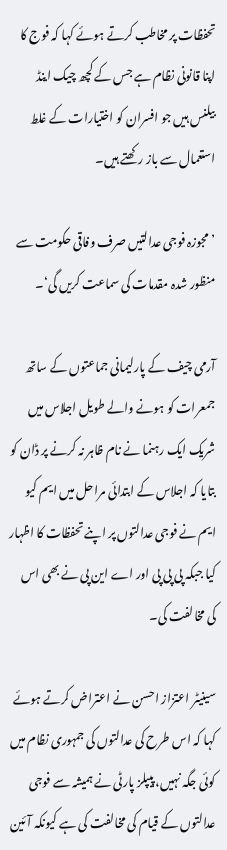تحفظات پر مخاطب کرتے ہوئے کہا کہ فوج کا اپنا قانونی نظام ہے جس کے کچھ چیک اینڈ بیلنس ہیں جو افسران کو اختیارات کے غلط استعمال سے باز رکھتے ہیں۔

’مجوزہ فوجی عدالتیں صرف وفاقی حکومت سے منظور شدہ مقدمات کی سماعت کریں گی‘۔

آرمی چیف کے پارلیمانی جماعتوں کے ساتھ جمعرات کو ہونے والے طویل اجلاس میں شریک ایک رہنما نے نام ظاہر نہ کرنے پر ڈان کو بتایا کہ اجلاس کے ابتدائی مراحل میں ایم کیو ایم نے فوجی عدالتوں پر اپنے تحفظات کا اظہار کیا جبکہ پی پی پی اور اے این پی نے بھی اس کی مخالفت کی۔

سینیٹر اعتزاز احسن نے اعتراض کرتے ہوئے کہا کہ اس طرح کی عدالتوں کی جمہوری نظام میں کوئی جگہ نہیں، پیپلز پارٹی نے ہمیشہ سے فوجی عدالتوں کے قیام کی مخالفت کی ہے کیونکہ آئین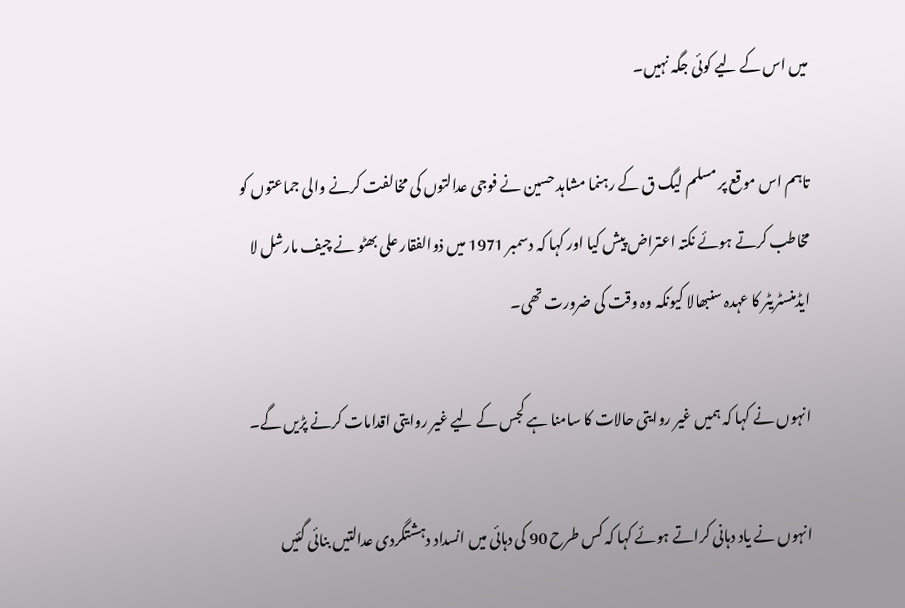میں اس کے لیے کوئی جگہ نہیں۔

تاہم اس موقع پر مسلم لیگ ق کے رہنما مشاہد حسین نے فوجی عدالتوں کی مخالفت کرنے والی جماعتوں کو مخاطب کرتے ہوئے نکتہ اعتراض پیش کیا اور کہا کہ دسمبر 1971 میں ذوالفقار علی بھٹو نے چیف مارشل لا ایڈمنسٹریٹر کا عہدہ سنبھالا کیونکہ وہ وقت کی ضرورت تھی۔

انہوں نے کہا کہ ہمیں غیر روایتی حالات کا سامنا ہے کجس کے لیے غیر روایتی اقدامات کرنے پڑیں گے۔

انہوں نے یاد دہانی کراتے ہوئے کہا کہ کس طرح 90 کی دہائی میں انسداد دہشتگردی عدالتیں بنائی گئیں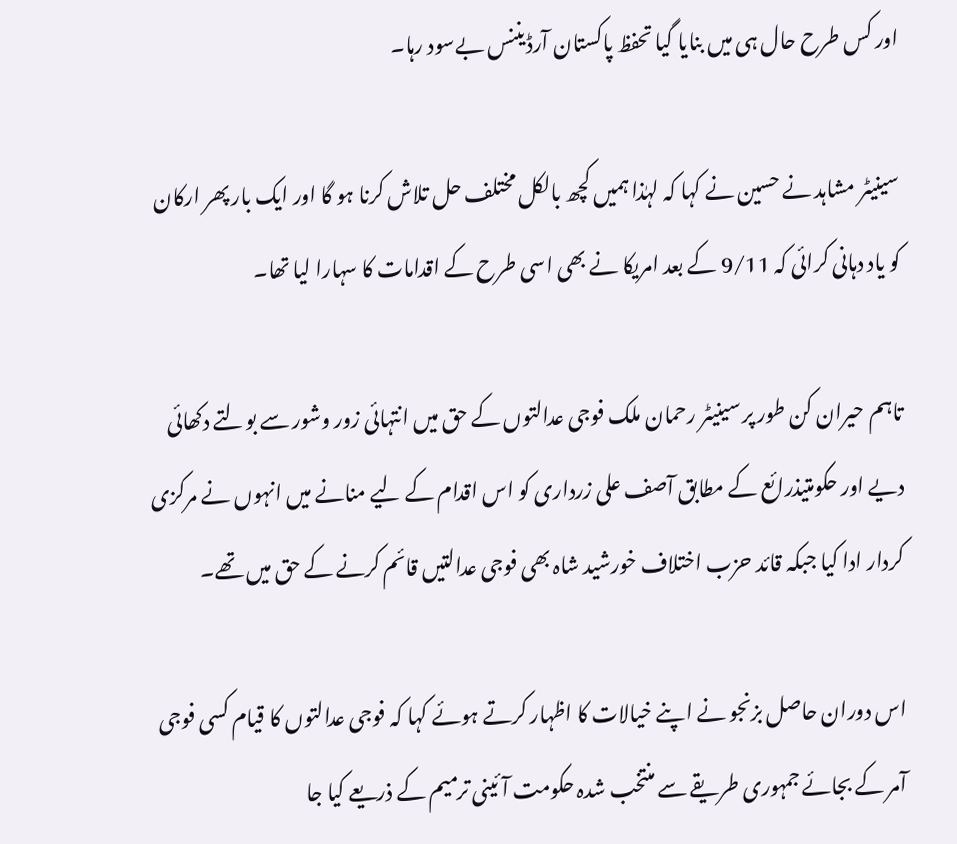اور کس طرح حال ہی میں بنایا گیا تحفظ پاکستان آرڈیننس بےسود رہا۔

سینیٹر مشاہد نے حسین نے کہا کہ لہٰذا ہمیں کچھ بالکل مختلف حل تلاش کرنا ہو گا اور ایک بار پھر ارکان کو یاد دہانی کرائی کہ 9/11 کے بعد امریکا نے بھی اسی طرح کے اقدامات کا سہارا لیا تھا۔

تاہم حیران کن طور پر سینیٹر رحمان ملک فوجی عدالتوں کے حق میں انتہائی زور وشور سے بولتے دکھائی دیے اور حکومتیذرائع کے مطابق آصف علی زرداری کو اس اقدام کے لیے منانے میں انہوں نے مرکزی کردار ادا کیا جبکہ قائد حزب اختلاف خورشید شاہ بھی فوجی عدالتیں قائم کرنے کے حق میں تھے۔

اس دوران حاصل بزنجو نے اپنے خیالات کا اظہار کرتے ہوئے کہا کہ فوجی عدالتوں کا قیام کسی فوجی آمر کے بجائے جمہوری طریقے سے منتخب شدہ حکومت آئینی ترمیم کے ذریعے کیا جا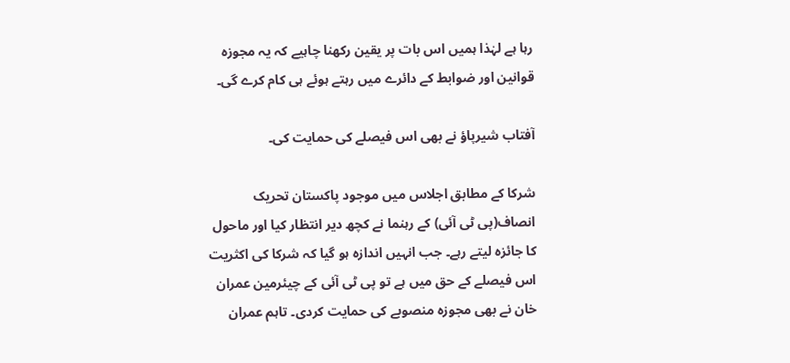رہا ہے لہٰذا ہمیں اس بات پر یقین رکھنا چاہیے کہ یہ مجوزہ قوانین اور ضوابط کے دائرے میں رہتے ہوئے ہی کام کرے گی۔

آفتاب شیرپاؤ نے بھی اس فیصلے کی حمایت کی۔

شرکا کے مطابق اجلاس میں موجود پاکستان تحریک انصاف(پی ٹی آئی) کے رہنما نے کچھ دیر انتظار کیا اور ماحول کا جائزہ لیتے رہے۔ جب انہیں اندازہ ہو گیا کہ شرکا کی اکثریت اس فیصلے کے حق میں ہے تو پی ٹی آئی کے چیئرمین عمران خان نے بھی مجوزہ منصوبے کی حمایت کردی۔ تاہم عمران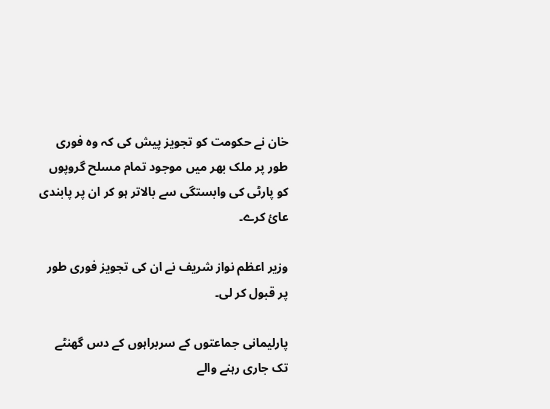خان نے حکومت کو تجویز پیش کی کہ وہ فوری طور پر ملک بھر میں موجود تمام مسلح گروپوں کو پارٹی کی وابستگی سے بالاتر ہو کر ان پر پابندی عائ کرے۔

وزیر اعظم نواز شریف نے ان کی تجویز فوری طور پر قبول کر لی۔

پارلیمانی جماعتوں کے سربراہوں کے دس گھنٹے تک جاری رہنے والے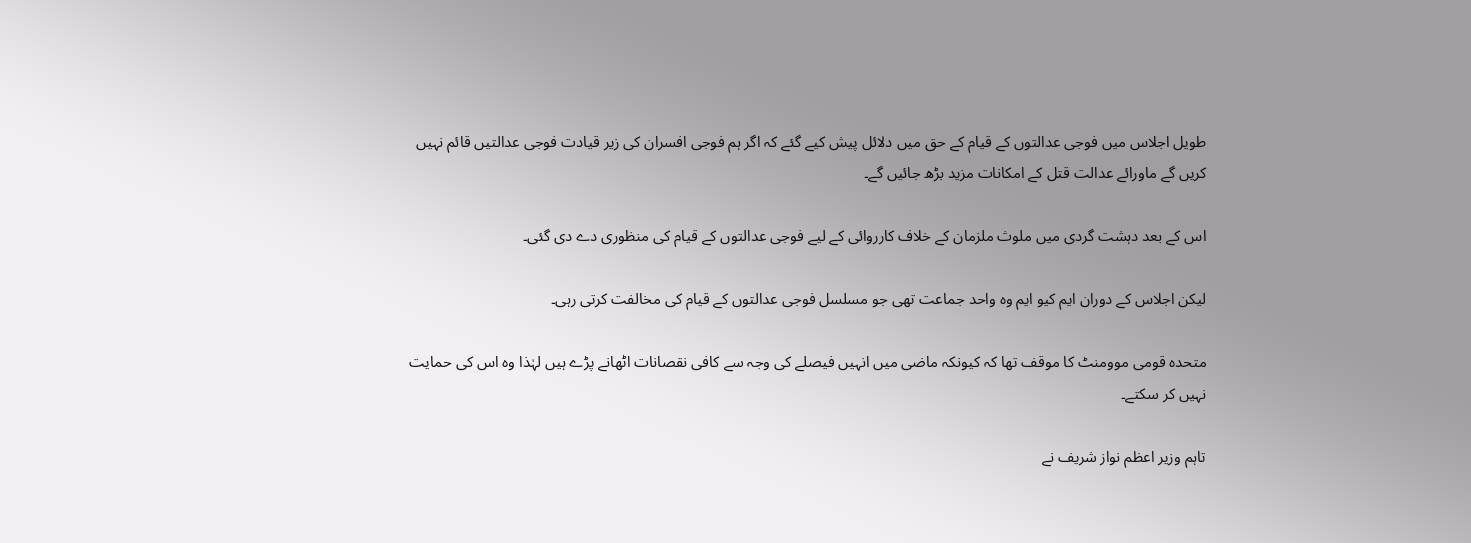طویل اجلاس میں فوجی عدالتوں کے قیام کے حق میں دلائل پیش کیے گئے کہ اگر ہم فوجی افسران کی زیر قیادت فوجی عدالتیں قائم نہیں کریں گے ماورائے عدالت قتل کے امکانات مزید بڑھ جائیں گے۔

اس کے بعد دہشت گردی میں ملوث ملزمان کے خلاف کارروائی کے لیے فوجی عدالتوں کے قیام کی منظوری دے دی گئی۔

لیکن اجلاس کے دوران ایم کیو ایم وہ واحد جماعت تھی جو مسلسل فوجی عدالتوں کے قیام کی مخالفت کرتی رہی۔

متحدہ قومی موومنٹ کا موقف تھا کہ کیونکہ ماضی میں انہیں فیصلے کی وجہ سے کافی نقصانات اٹھانے پڑے ہیں لہٰذا وہ اس کی حمایت نہیں کر سکتے۔

تاہم وزیر اعظم نواز شریف نے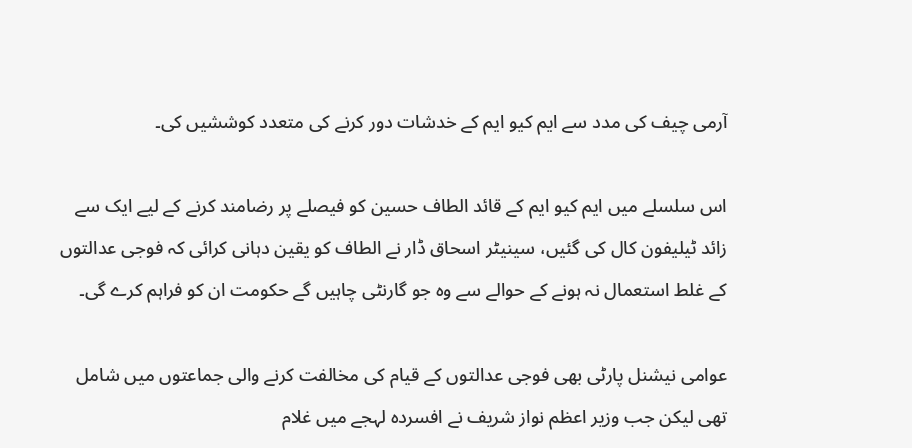آرمی چیف کی مدد سے ایم کیو ایم کے خدشات دور کرنے کی متعدد کوششیں کی۔

اس سلسلے میں ایم کیو ایم کے قائد الطاف حسین کو فیصلے پر رضامند کرنے کے لیے ایک سے زائد ٹیلیفون کال کی گئیں، سینیٹر اسحاق ڈار نے الطاف کو یقین دہانی کرائی کہ فوجی عدالتوں کے غلط استعمال نہ ہونے کے حوالے سے وہ جو گارنٹی چاہیں گے حکومت ان کو فراہم کرے گی۔

عوامی نیشنل پارٹی بھی فوجی عدالتوں کے قیام کی مخالفت کرنے والی جماعتوں میں شامل تھی لیکن جب وزیر اعظم نواز شریف نے افسردہ لہجے میں غلام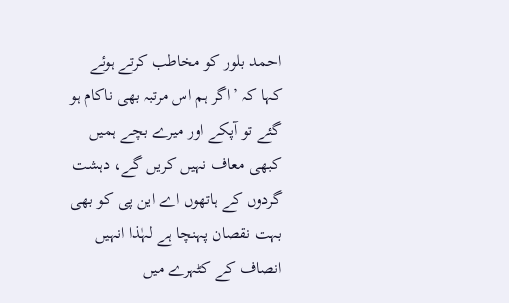احمد بلور کو مخاطب کرتے ہوئے کہا کہ ’اگر ہم اس مرتبہ بھی ناکام ہو گئے تو آپکے اور میرے بچے ہمیں کبھی معاف نہیں کریں گے، دہشت گردوں کے ہاتھوں اے این پی کو بھی بہت نقصان پہنچا ہے لہٰذا انہیں انصاف کے کٹہرے میں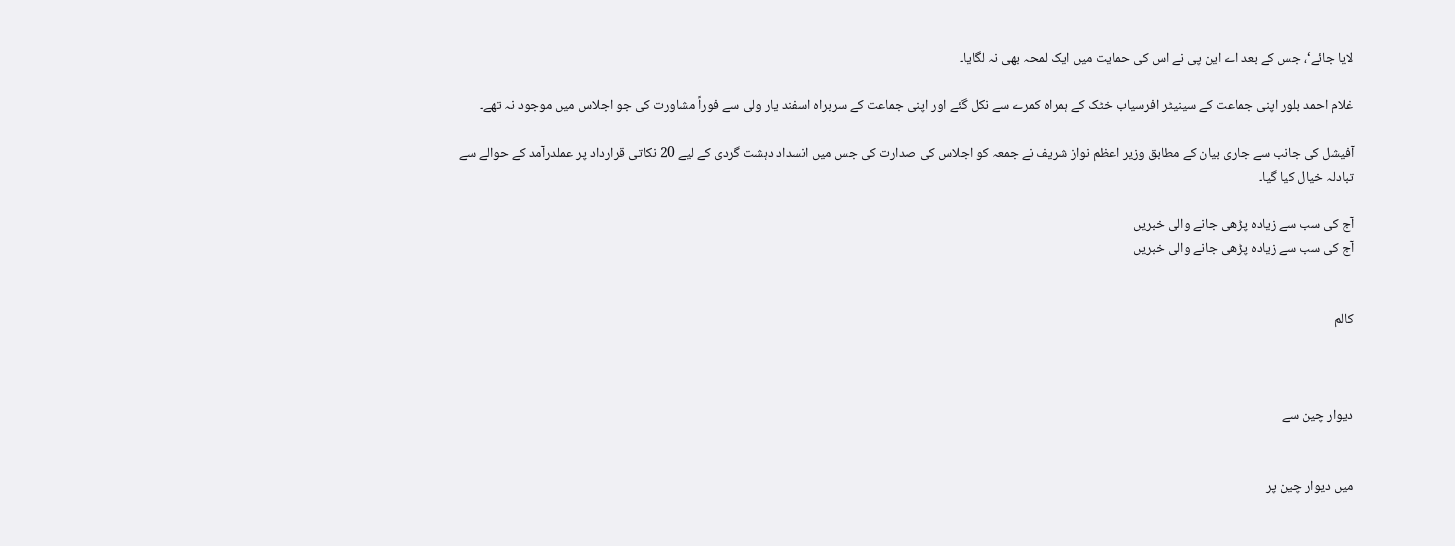لایا جائے‘، جس کے بعد اے این پی نے اس کی حمایت میں ایک لمحہ بھی نہ لگایا۔

غلام احمد بلور اپنی جماعت کے سینیٹر افرسیاب خٹک کے ہمراہ کمرے سے نکل گئے اور اپنی جماعت کے سربراہ اسفند یار ولی سے فوراً مشاورت کی جو اجلاس میں موجود نہ تھے۔

آفیشل کی جانب سے جاری بیان کے مطابق وزیر اعظم نواز شریف نے جمعہ کو اجلاس کی صدارت کی جس میں انسداد دہشت گردی کے لیے 20 نکاتی قرارداد پر عملدرآمد کے حوالے سے تبادلہ خیال کیا گیا۔

آج کی سب سے زیادہ پڑھی جانے والی خبریں
آج کی سب سے زیادہ پڑھی جانے والی خبریں


کالم



دیوار چین سے


میں دیوار چین پر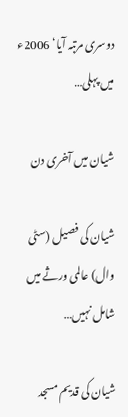دوسری مرتبہ آیا‘ 2006ء میں پہلی…

شیان میں آخری دن

شیان کی فصیل (سٹی وال) عالمی ورثے میں شامل نہیں…

شیان کی قدیم مسجد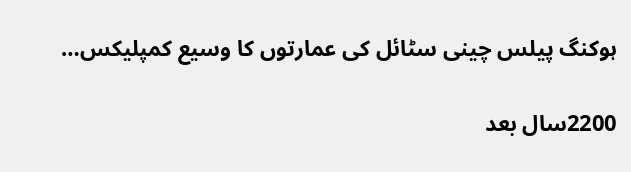ہوکنگ پیلس چینی سٹائل کی عمارتوں کا وسیع کمپلیکس…

2200سال بعد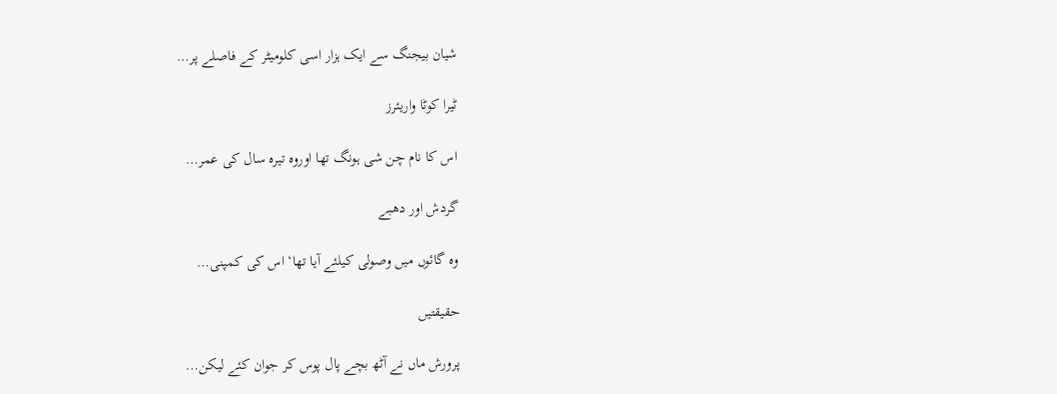شیان بیجنگ سے ایک ہزار اسی کلومیٹر کے فاصلے پر…

ٹیرا کوٹا واریئرز

اس کا نام چن شی ہونگ تھا اوروہ تیرہ سال کی عمر…

گردش اور دھبے

وہ گائوں میں وصولی کیلئے آیا تھا‘ اس کی کمپنی…

حقیقتیں

پرورش ماں نے آٹھ بچے پال پوس کر جوان کئے لیکن…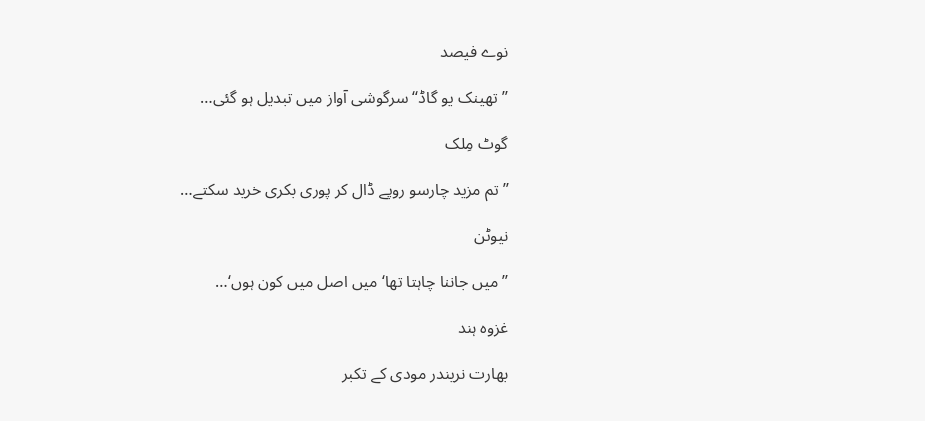نوے فیصد

’’تھینک یو گاڈ‘‘ سرگوشی آواز میں تبدیل ہو گئی…

گوٹ مِلک

’’تم مزید چارسو روپے ڈال کر پوری بکری خرید سکتے…

نیوٹن

’’میں جاننا چاہتا تھا‘ میں اصل میں کون ہوں‘…

غزوہ ہند

بھارت نریندر مودی کے تکبر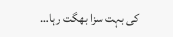کی بہت سزا بھگت رہا…